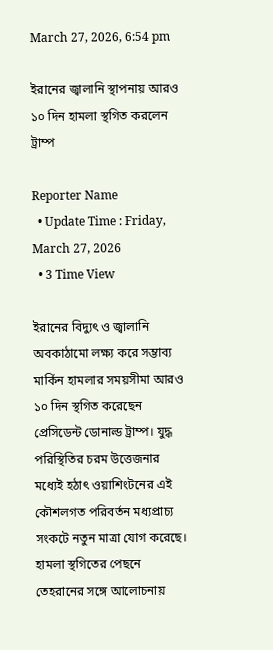March 27, 2026, 6:54 pm

ইরানের জ্বালানি স্থাপনায় আরও ১০ দিন হামলা স্থগিত করলেন ট্রাম্প

Reporter Name
  • Update Time : Friday, March 27, 2026
  • 3 Time View

ইরানের বিদ্যুৎ ও জ্বালানি অবকাঠামো লক্ষ্য করে সম্ভাব্য মার্কিন হামলার সময়সীমা আরও ১০ দিন স্থগিত করেছেন প্রেসিডেন্ট ডোনাল্ড ট্রাম্প। যুদ্ধ পরিস্থিতির চরম উত্তেজনার মধ্যেই হঠাৎ ওয়াশিংটনের এই কৌশলগত পরিবর্তন মধ্যপ্রাচ্য সংকটে নতুন মাত্রা যোগ করেছে। হামলা স্থগিতের পেছনে তেহরানের সঙ্গে আলোচনায়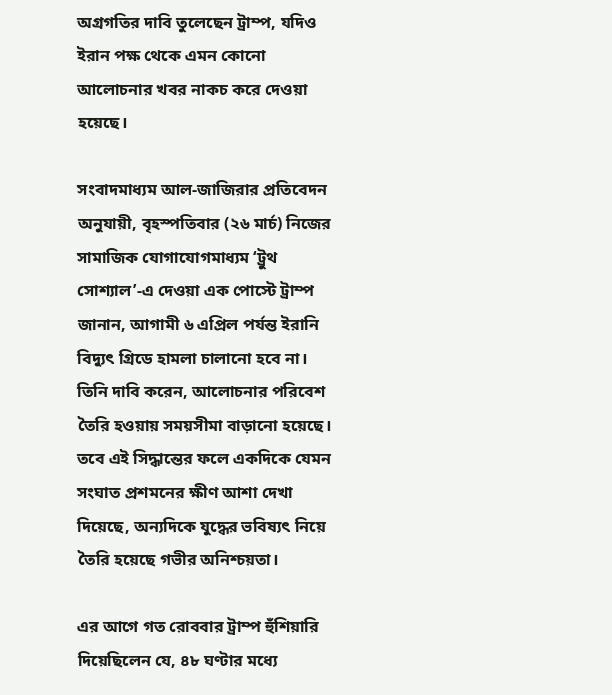অগ্রগতির দাবি তুলেছেন ট্রাম্প, যদিও ইরান পক্ষ থেকে এমন কোনো আলোচনার খবর নাকচ করে দেওয়া হয়েছে।

সংবাদমাধ্যম আল-জাজিরার প্রতিবেদন অনুযায়ী, বৃহস্পতিবার (২৬ মার্চ) নিজের সামাজিক যোগাযোগমাধ্যম ‘ট্রুথ সোশ্যাল’-এ দেওয়া এক পোস্টে ট্রাম্প জানান, আগামী ৬ এপ্রিল পর্যন্ত ইরানি বিদ্যুৎ গ্রিডে হামলা চালানো হবে না। তিনি দাবি করেন, আলোচনার পরিবেশ তৈরি হওয়ায় সময়সীমা বাড়ানো হয়েছে। তবে এই সিদ্ধান্তের ফলে একদিকে যেমন সংঘাত প্রশমনের ক্ষীণ আশা দেখা দিয়েছে, অন্যদিকে যুদ্ধের ভবিষ্যৎ নিয়ে তৈরি হয়েছে গভীর অনিশ্চয়তা।

এর আগে গত রোববার ট্রাম্প হুঁশিয়ারি দিয়েছিলেন যে, ৪৮ ঘণ্টার মধ্যে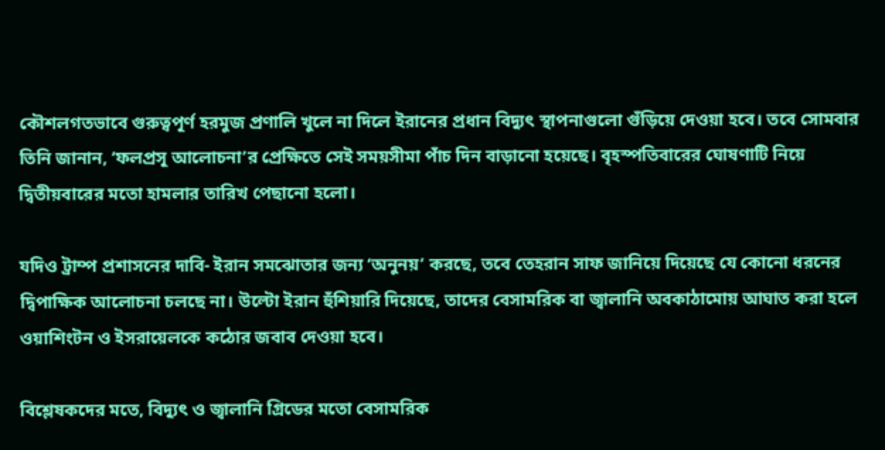কৌশলগতভাবে গুরুত্বপূর্ণ হরমুজ প্রণালি খুলে না দিলে ইরানের প্রধান বিদ্যুৎ স্থাপনাগুলো গুঁড়িয়ে দেওয়া হবে। তবে সোমবার তিনি জানান, ‘ফলপ্রসূ আলোচনা’র প্রেক্ষিতে সেই সময়সীমা পাঁচ দিন বাড়ানো হয়েছে। বৃহস্পতিবারের ঘোষণাটি নিয়ে দ্বিতীয়বারের মতো হামলার তারিখ পেছানো হলো।

যদিও ট্রাম্প প্রশাসনের দাবি- ইরান সমঝোতার জন্য ‘অনুনয়’ করছে, তবে তেহরান সাফ জানিয়ে দিয়েছে যে কোনো ধরনের দ্বিপাক্ষিক আলোচনা চলছে না। উল্টো ইরান হুঁশিয়ারি দিয়েছে, তাদের বেসামরিক বা জ্বালানি অবকাঠামোয় আঘাত করা হলে ওয়াশিংটন ও ইসরায়েলকে কঠোর জবাব দেওয়া হবে।

বিশ্লেষকদের মতে, বিদ্যুৎ ও জ্বালানি গ্রিডের মতো বেসামরিক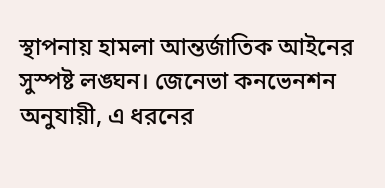স্থাপনায় হামলা আন্তর্জাতিক আইনের সুস্পষ্ট লঙ্ঘন। জেনেভা কনভেনশন অনুযায়ী, এ ধরনের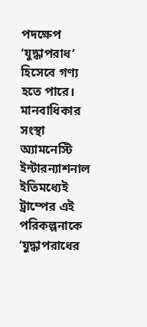পদক্ষেপ ‘যুদ্ধাপরাধ’ হিসেবে গণ্য হতে পারে। মানবাধিকার সংস্থা অ্যামনেস্টি ইন্টারন্যাশনাল ইতিমধ্যেই ট্রাম্পের এই পরিকল্পনাকে ‘যুদ্ধাপরাধের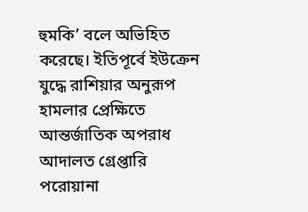হুমকি’ বলে অভিহিত করেছে। ইতিপূর্বে ইউক্রেন যুদ্ধে রাশিয়ার অনুরূপ হামলার প্রেক্ষিতে আন্তর্জাতিক অপরাধ আদালত গ্রেপ্তারি পরোয়ানা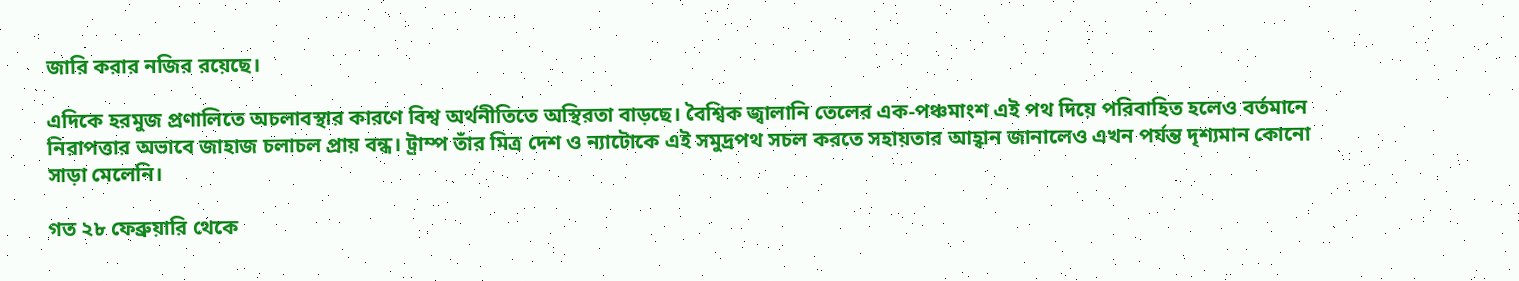জারি করার নজির রয়েছে।

এদিকে হরমুজ প্রণালিতে অচলাবস্থার কারণে বিশ্ব অর্থনীতিতে অস্থিরতা বাড়ছে। বৈশ্বিক জ্বালানি তেলের এক-পঞ্চমাংশ এই পথ দিয়ে পরিবাহিত হলেও বর্তমানে নিরাপত্তার অভাবে জাহাজ চলাচল প্রায় বন্ধ। ট্রাম্প তাঁর মিত্র দেশ ও ন্যাটোকে এই সমুদ্রপথ সচল করতে সহায়তার আহ্বান জানালেও এখন পর্যন্ত দৃশ্যমান কোনো সাড়া মেলেনি।

গত ২৮ ফেব্রুয়ারি থেকে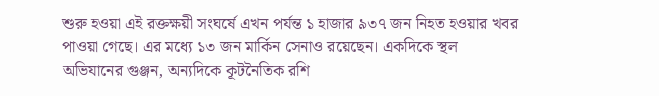শুরু হওয়া এই রক্তক্ষয়ী সংঘর্ষে এখন পর্যন্ত ১ হাজার ৯৩৭ জন নিহত হওয়ার খবর পাওয়া গেছে। এর মধ্যে ১৩ জন মার্কিন সেনাও রয়েছেন। একদিকে স্থল অভিযানের গুঞ্জন, অন্যদিকে কূটনৈতিক রশি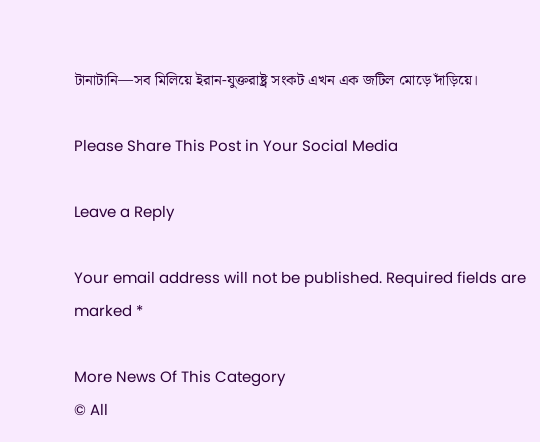টানাটানি—সব মিলিয়ে ইরান-যুক্তরাষ্ট্র সংকট এখন এক জটিল মোড়ে দাঁড়িয়ে।

Please Share This Post in Your Social Media

Leave a Reply

Your email address will not be published. Required fields are marked *

More News Of This Category
© All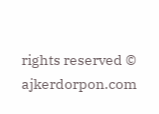rights reserved © ajkerdorpon.com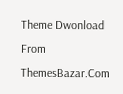Theme Dwonload From ThemesBazar.Com